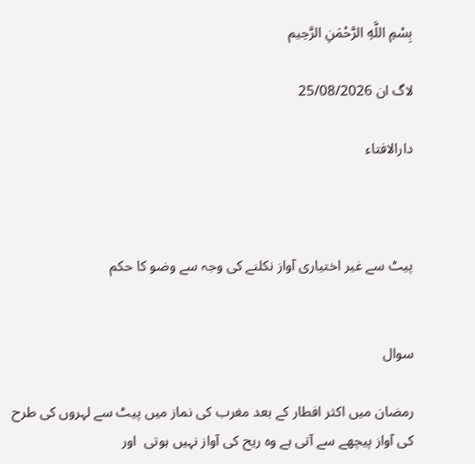بِسْمِ اللَّهِ الرَّحْمَنِ الرَّحِيم

لاگ ان 25/08/2026

دارالافتاء



پیٹ سے غیر اختیاری آواز نکلنے کی وجہ سے وضو کا حکم


سوال

رمضان میں اکثر افطار کے بعد مغرب کی نماز میں پیٹ سے لہروں کی طرح کی آواز پیچھے سے آتی ہے وہ ریح کی آواز نہیں ہوتی  اور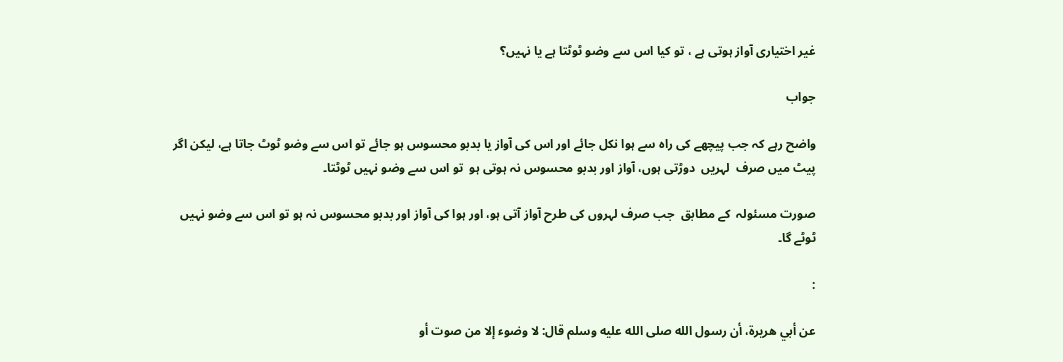غیر اختیاری آواز ہوتی ہے ، تو کیا اس سے وضو ٹوٹتا ہے یا نہیں؟

جواب

واضح رہے کہ جب پیچھے کی راہ سے ہوا نکل جائے اور اس کی آواز یا بدبو محسوس ہو جائے تو اس سے وضو ٹوٹ جاتا ہے، لیکن اگر  پیٹ میں صرف  لہریں  دوڑتی ہوں، آواز اور بدبو محسوس نہ ہوتی ہو  تو اس سے وضو نہیں ٹوٹتا۔

صورت مسئولہ  کے مطابق  جب صرف لہروں کی طرح آواز آتی ہو، اور ہوا کی آواز اور بدبو محسوس نہ ہو تو اس سے وضو نہیں ٹوٹے گا۔

:

عن أبي هريرة، أن رسول الله صلى الله عليه وسلم قال: لا وضوء إلا من صوت أو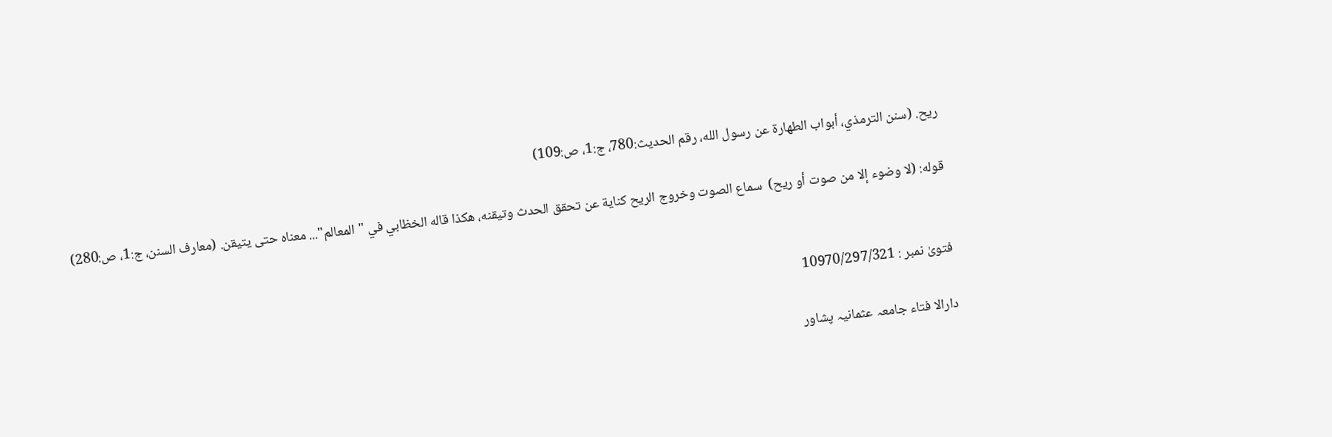ريح. (سنن الترمذي، أبواب الطهارة عن رسول الله، رقم الحديث:780، ج:1، ص:109)

قوله: (لا وضوء إلا من صوت أو ريح)  سماع الصوت وخروج الريح كناية عن تحقق الحدث وتيقنه، هكذا قاله الخظابي في "المعالم"... معناه حتی یتیقن. (معارف السنن، ج:1، ص:280)


فتویٰ نمبر : 10970/297/321

دارالا فتاء جامعہ عثمانیہ پشاور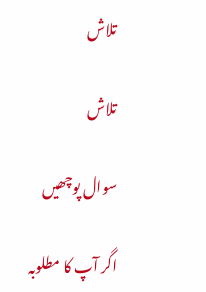تلاش

تلاش

سوال پوچھیں

اگر آپ کا مطلوبہ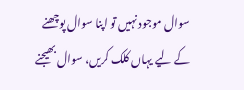سوال موجود نہیں تو اپنا سوال پوچھنے کے لیے یہاں کلک کریں، سوال بھیجنے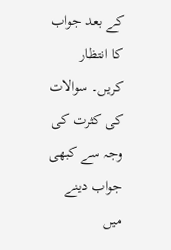کے بعد جواب کا انتظار کریں۔ سوالات کی کثرت کی وجہ سے کبھی جواب دینے میں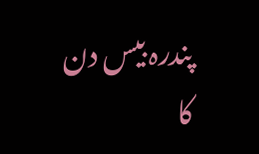پندرہ بیس دن کا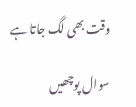وقت بھی لگ جاتا ہے

سوال پوچھیں